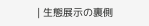| 生態展示の裏側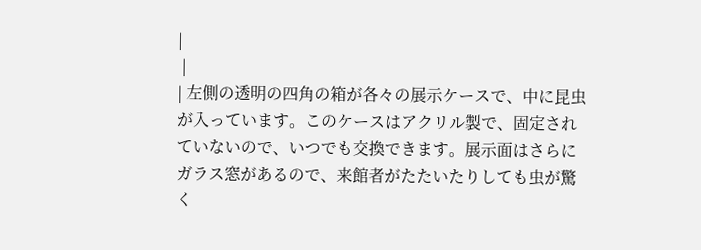|
 |
| 左側の透明の四角の箱が各々の展示ケースで、中に昆虫が入っています。このケースはアクリル製で、固定されていないので、いつでも交換できます。展示面はさらにガラス窓があるので、来館者がたたいたりしても虫が驚く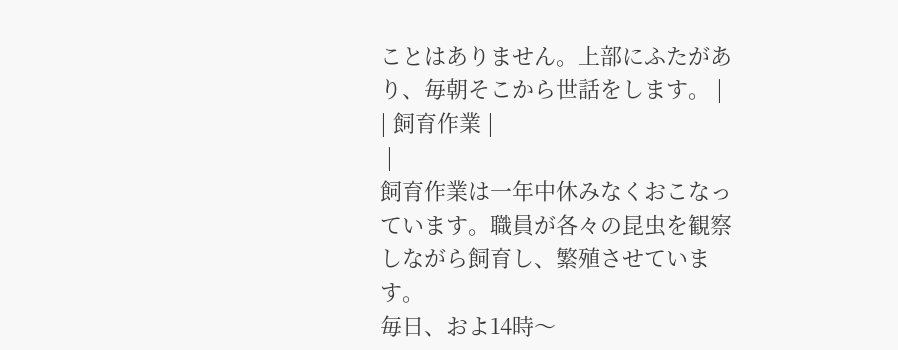ことはありません。上部にふたがあり、毎朝そこから世話をします。 |
| 飼育作業 |
 |
飼育作業は一年中休みなくおこなっています。職員が各々の昆虫を観察しながら飼育し、繁殖させています。
毎日、およ14時〜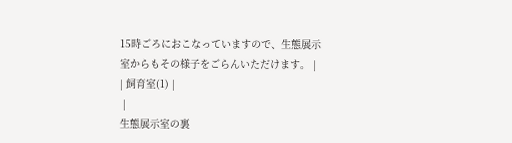15時ごろにおこなっていますので、生態展示室からもその様子をごらんいただけます。 |
| 飼育室(1) |
 |
生態展示室の裏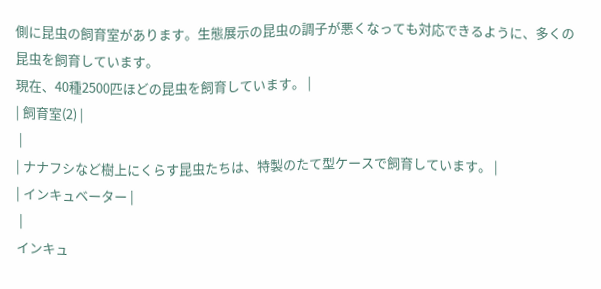側に昆虫の飼育室があります。生態展示の昆虫の調子が悪くなっても対応できるように、多くの昆虫を飼育しています。
現在、40種2500匹ほどの昆虫を飼育しています。 |
| 飼育室(2) |
 |
| ナナフシなど樹上にくらす昆虫たちは、特製のたて型ケースで飼育しています。 |
| インキュベーター |
 |
インキュ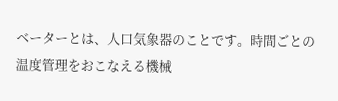ベーターとは、人口気象器のことです。時間ごとの温度管理をおこなえる機械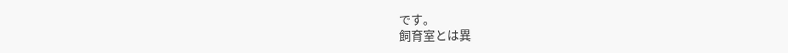です。
飼育室とは異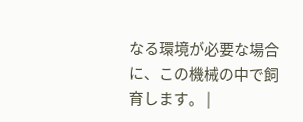なる環境が必要な場合に、この機械の中で飼育します。 |